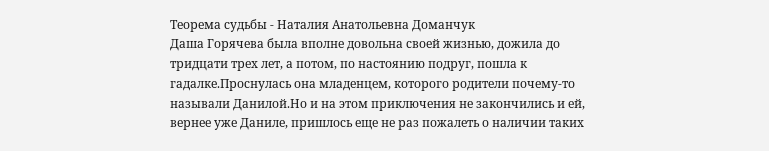Теорема судьбы - Наталия Анатольевна Доманчук
Даша Горячева была вполне довольна своей жизнью, дожила до тридцати трех лет, а потом, по настоянию подруг, пошла к гадалке.Проснулась она младенцем, которого родители почему-то называли Данилой.Но и на этом приключения не закончились и ей, вернее уже Даниле, пришлось еще не раз пожалеть о наличии таких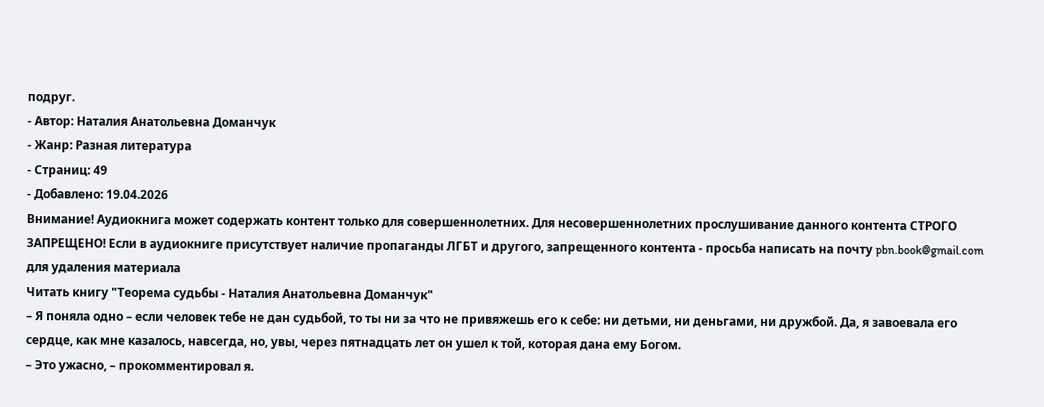подруг.
- Автор: Наталия Анатольевна Доманчук
- Жанр: Разная литература
- Страниц: 49
- Добавлено: 19.04.2026
Внимание! Аудиокнига может содержать контент только для совершеннолетних. Для несовершеннолетних прослушивание данного контента СТРОГО ЗАПРЕЩЕНО! Если в аудиокниге присутствует наличие пропаганды ЛГБТ и другого, запрещенного контента - просьба написать на почту pbn.book@gmail.com для удаления материала
Читать книгу "Теорема судьбы - Наталия Анатольевна Доманчук"
– Я поняла одно – если человек тебе не дан судьбой, то ты ни за что не привяжешь его к себе: ни детьми, ни деньгами, ни дружбой. Да, я завоевала его сердце, как мне казалось, навсегда, но, увы, через пятнадцать лет он ушел к той, которая дана ему Богом.
– Это ужасно, – прокомментировал я.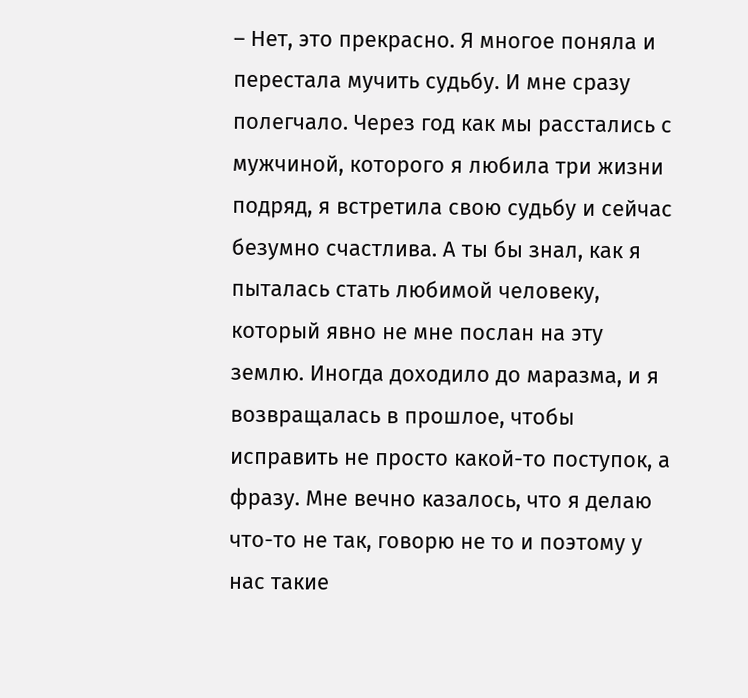– Нет, это прекрасно. Я многое поняла и перестала мучить судьбу. И мне сразу полегчало. Через год как мы расстались с мужчиной, которого я любила три жизни подряд, я встретила свою судьбу и сейчас безумно счастлива. А ты бы знал, как я пыталась стать любимой человеку, который явно не мне послан на эту землю. Иногда доходило до маразма, и я возвращалась в прошлое, чтобы исправить не просто какой-то поступок, а фразу. Мне вечно казалось, что я делаю что-то не так, говорю не то и поэтому у нас такие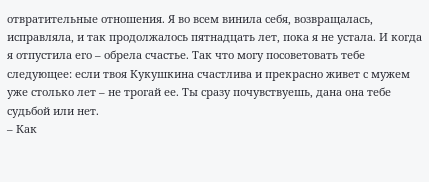отвратительные отношения. Я во всем винила себя, возвращалась, исправляла, и так продолжалось пятнадцать лет, пока я не устала. И когда я отпустила его – обрела счастье. Так что могу посоветовать тебе следующее: если твоя Кукушкина счастлива и прекрасно живет с мужем уже столько лет – не трогай ее. Ты сразу почувствуешь, дана она тебе судьбой или нет.
– Как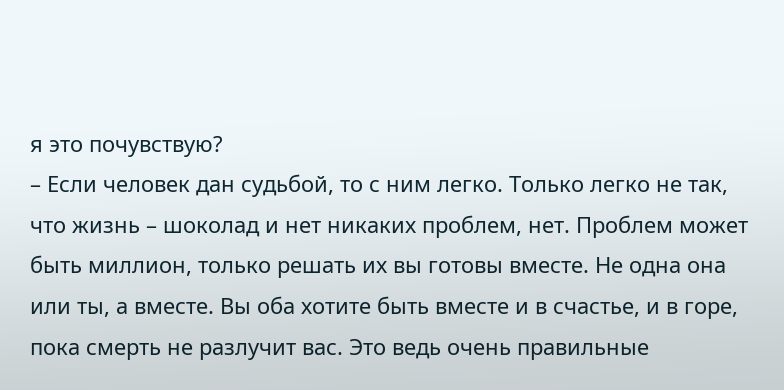я это почувствую?
– Если человек дан судьбой, то с ним легко. Только легко не так, что жизнь – шоколад и нет никаких проблем, нет. Проблем может быть миллион, только решать их вы готовы вместе. Не одна она или ты, а вместе. Вы оба хотите быть вместе и в счастье, и в горе, пока смерть не разлучит вас. Это ведь очень правильные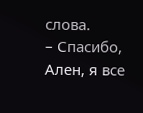слова.
– Спасибо, Ален, я все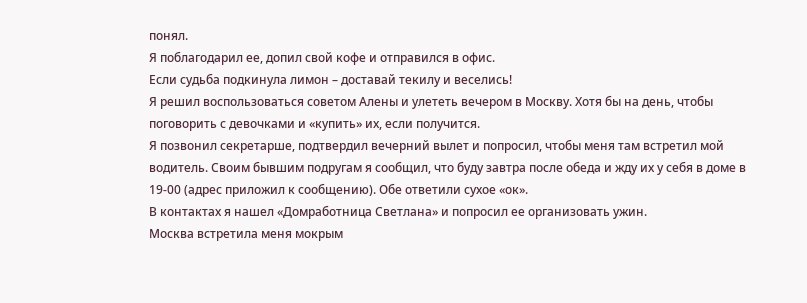понял.
Я поблагодарил ее, допил свой кофе и отправился в офис.
Если судьба подкинула лимон – доставай текилу и веселись!
Я решил воспользоваться советом Алены и улететь вечером в Москву. Хотя бы на день, чтобы поговорить с девочками и «купить» их, если получится.
Я позвонил секретарше, подтвердил вечерний вылет и попросил, чтобы меня там встретил мой водитель. Своим бывшим подругам я сообщил, что буду завтра после обеда и жду их у себя в доме в 19-00 (адрес приложил к сообщению). Обе ответили сухое «ок».
В контактах я нашел «Домработница Светлана» и попросил ее организовать ужин.
Москва встретила меня мокрым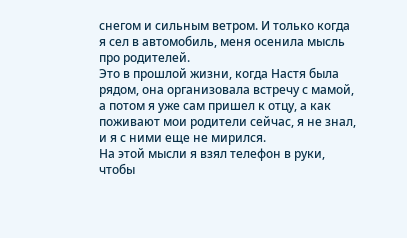снегом и сильным ветром. И только когда я сел в автомобиль, меня осенила мысль про родителей.
Это в прошлой жизни, когда Настя была рядом, она организовала встречу с мамой, а потом я уже сам пришел к отцу, а как поживают мои родители сейчас, я не знал, и я с ними еще не мирился.
На этой мысли я взял телефон в руки, чтобы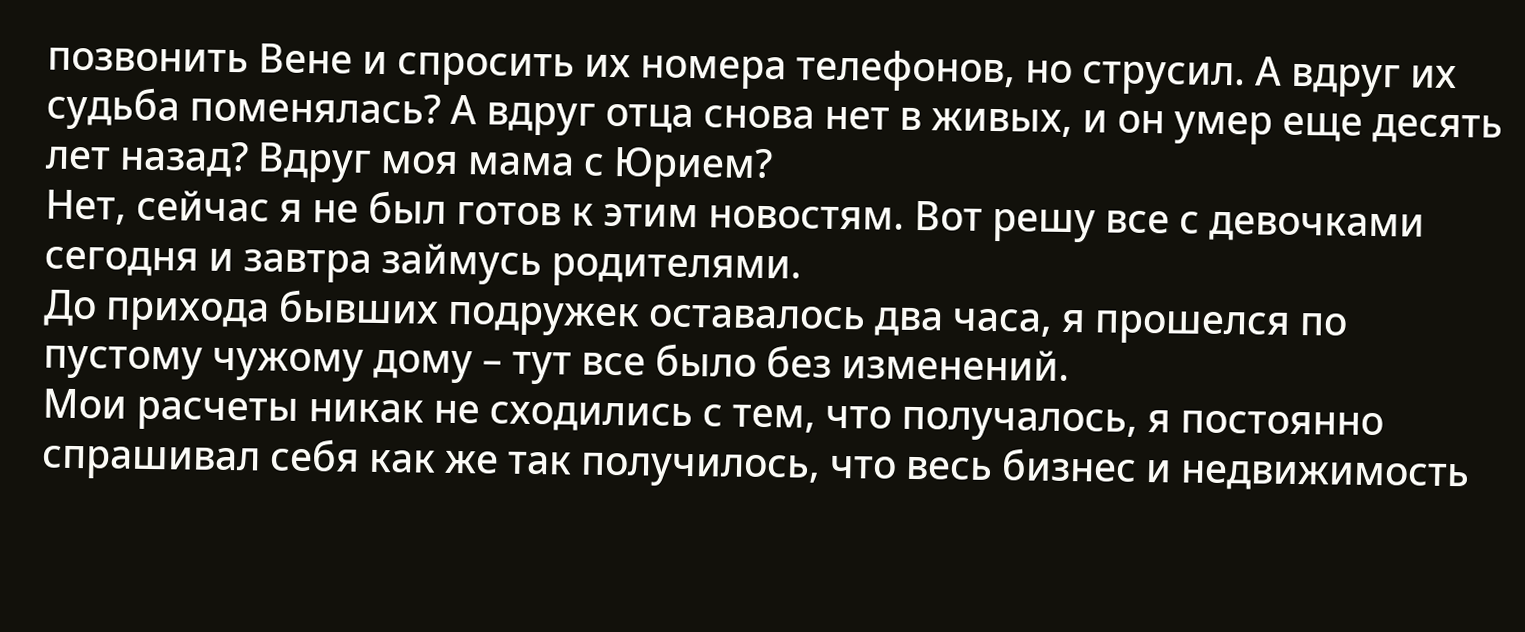позвонить Вене и спросить их номера телефонов, но струсил. А вдруг их судьба поменялась? А вдруг отца снова нет в живых, и он умер еще десять лет назад? Вдруг моя мама с Юрием?
Нет, сейчас я не был готов к этим новостям. Вот решу все с девочками сегодня и завтра займусь родителями.
До прихода бывших подружек оставалось два часа, я прошелся по пустому чужому дому – тут все было без изменений.
Мои расчеты никак не сходились с тем, что получалось, я постоянно спрашивал себя как же так получилось, что весь бизнес и недвижимость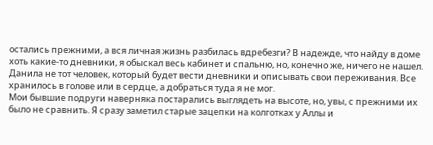остались прежними, а вся личная жизнь разбилась вдребезги? В надежде, что найду в доме хоть какие-то дневники, я обыскал весь кабинет и спальню, но, конечно же, ничего не нашел. Данила не тот человек, который будет вести дневники и описывать свои переживания. Все хранилось в голове или в сердце, а добраться туда я не мог.
Мои бывшие подруги наверняка постарались выглядеть на высоте, но, увы, с прежними их было не сравнить. Я сразу заметил старые зацепки на колготках у Аллы и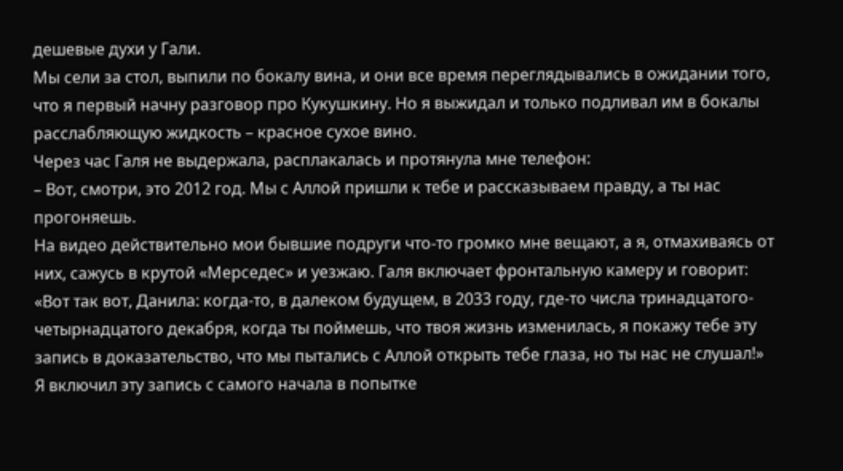дешевые духи у Гали.
Мы сели за стол, выпили по бокалу вина, и они все время переглядывались в ожидании того, что я первый начну разговор про Кукушкину. Но я выжидал и только подливал им в бокалы расслабляющую жидкость – красное сухое вино.
Через час Галя не выдержала, расплакалась и протянула мне телефон:
– Вот, смотри, это 2012 год. Мы с Аллой пришли к тебе и рассказываем правду, а ты нас прогоняешь.
На видео действительно мои бывшие подруги что-то громко мне вещают, а я, отмахиваясь от них, сажусь в крутой «Мерседес» и уезжаю. Галя включает фронтальную камеру и говорит: «Вот так вот, Данила: когда-то, в далеком будущем, в 2033 году, где-то числа тринадцатого-четырнадцатого декабря, когда ты поймешь, что твоя жизнь изменилась, я покажу тебе эту запись в доказательство, что мы пытались с Аллой открыть тебе глаза, но ты нас не слушал!»
Я включил эту запись с самого начала в попытке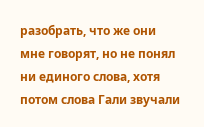разобрать, что же они мне говорят, но не понял ни единого слова, хотя потом слова Гали звучали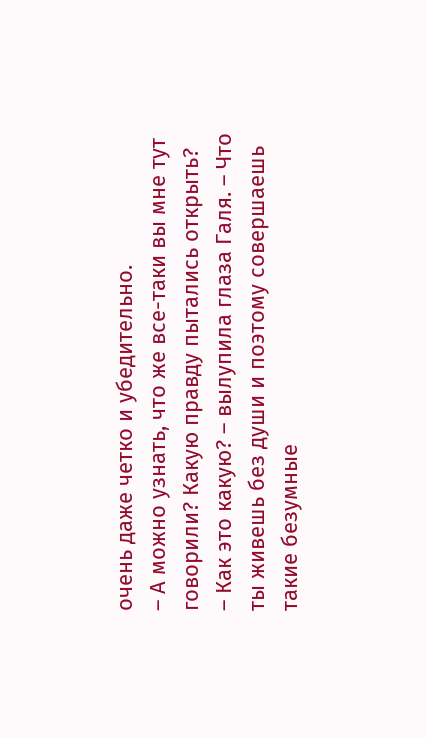очень даже четко и убедительно.
– А можно узнать, что же все-таки вы мне тут говорили? Какую правду пытались открыть?
– Как это какую? – вылупила глаза Галя. – Что ты живешь без души и поэтому совершаешь такие безумные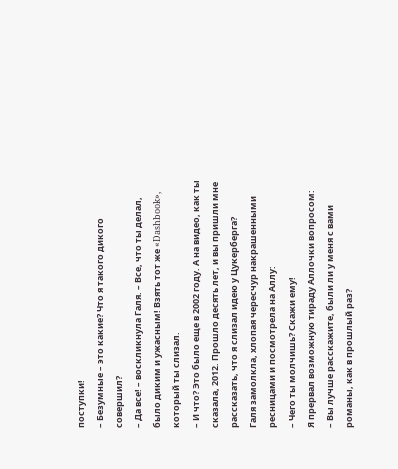поступки!
– Безумные – это какие? Что я такого дикого совершил?
– Да все! – воскликнула Галя. – Все, что ты делал, было диким и ужасным! Взять тот же «Dashbook», который ты слизал.
– И что? Это было еще в 2002 году. А на видео, как ты сказала, 2012. Прошло десять лет, и вы пришли мне рассказать, что я слизал идею у Цукерберга?
Галя замолкла, хлопая чересчур накрашенными ресницами и посмотрела на Аллу:
– Чего ты молчишь? Скажи ему!
Я прервал возможную тираду Аллочки вопросом:
– Вы лучше расскажите, были ли у меня с вами романы, как в прошлый раз?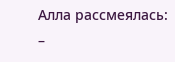Алла рассмеялась:
–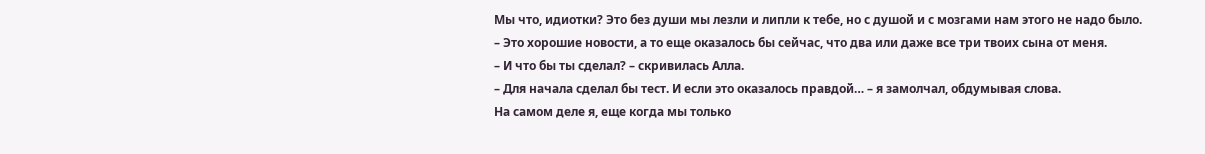Мы что, идиотки? Это без души мы лезли и липли к тебе, но с душой и с мозгами нам этого не надо было.
– Это хорошие новости, а то еще оказалось бы сейчас, что два или даже все три твоих сына от меня.
– И что бы ты сделал? – скривилась Алла.
– Для начала сделал бы тест. И если это оказалось правдой… – я замолчал, обдумывая слова.
На самом деле я, еще когда мы только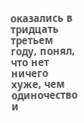оказались в тридцать третьем году, понял, что нет ничего хуже, чем одиночество и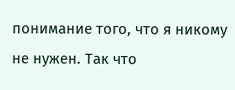понимание того, что я никому не нужен. Так что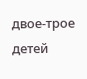двое-трое детей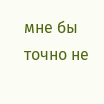мне бы точно не